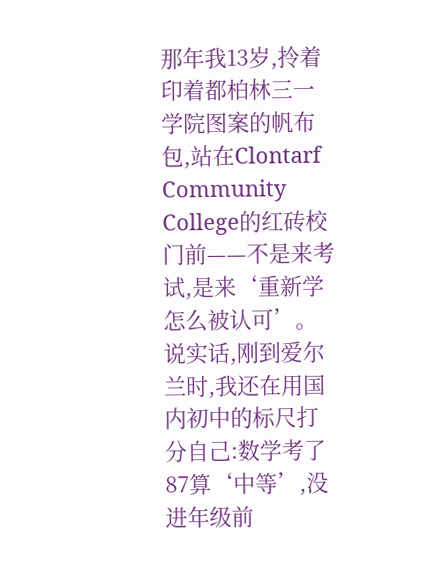那年我13岁,拎着印着都柏林三一学院图案的帆布包,站在Clontarf Community College的红砖校门前——不是来考试,是来‘重新学怎么被认可’。
说实话,刚到爱尔兰时,我还在用国内初中的标尺打分自己:数学考了87算‘中等’,没进年级前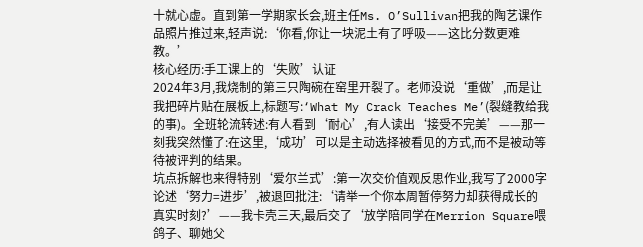十就心虚。直到第一学期家长会,班主任Ms. O’Sullivan把我的陶艺课作品照片推过来,轻声说:‘你看,你让一块泥土有了呼吸——这比分数更难教。’
核心经历:手工课上的‘失败’认证
2024年3月,我烧制的第三只陶碗在窑里开裂了。老师没说‘重做’,而是让我把碎片贴在展板上,标题写:‘What My Crack Teaches Me’(裂缝教给我的事)。全班轮流转述:有人看到‘耐心’,有人读出‘接受不完美’——那一刻我突然懂了:在这里,‘成功’可以是主动选择被看见的方式,而不是被动等待被评判的结果。
坑点拆解也来得特别‘爱尔兰式’:第一次交价值观反思作业,我写了2000字论述‘努力=进步’,被退回批注:‘请举一个你本周暂停努力却获得成长的真实时刻?’——我卡壳三天,最后交了‘放学陪同学在Merrion Square喂鸽子、聊她父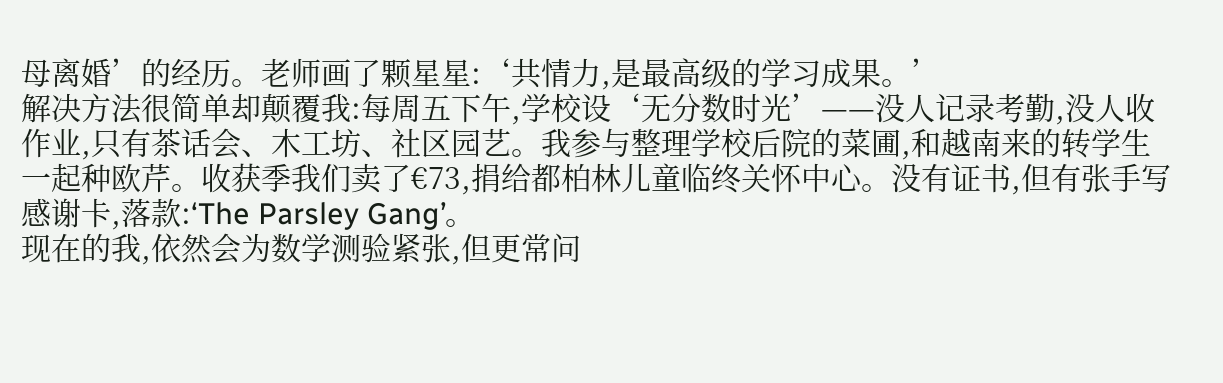母离婚’的经历。老师画了颗星星:‘共情力,是最高级的学习成果。’
解决方法很简单却颠覆我:每周五下午,学校设‘无分数时光’——没人记录考勤,没人收作业,只有茶话会、木工坊、社区园艺。我参与整理学校后院的菜圃,和越南来的转学生一起种欧芹。收获季我们卖了€73,捐给都柏林儿童临终关怀中心。没有证书,但有张手写感谢卡,落款:‘The Parsley Gang’。
现在的我,依然会为数学测验紧张,但更常问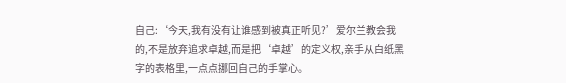自己:‘今天,我有没有让谁感到被真正听见?’爱尔兰教会我的,不是放弃追求卓越,而是把‘卓越’的定义权,亲手从白纸黑字的表格里,一点点挪回自己的手掌心。